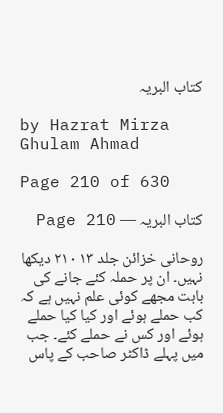کتاب البریہ

by Hazrat Mirza Ghulam Ahmad

Page 210 of 630

کتاب البریہ — Page 210

روحانی خزائن جلد ۱۳ ۲۱۰ دیکھا نہیں۔ ان پر حملہ کئے جانے کی بابت مجھے کوئی علم نہیں ہے کہ کب حملے ہوئے اور کیا کیا حملے ہوئے اور کس نے حملے کئے۔ جب میں پہلے ڈاکٹر صاحب کے پاس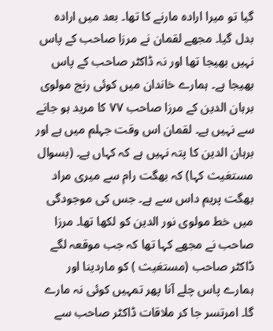گیا تو میرا ارادہ مارنے کا تھا۔ بعد میں ارادہ بدل گیا۔ مجھے لقمان نے مرزا صاحب کے پاس نہیں بھیجا تھا اور نہ ڈاکٹر صاحب کے پاس بھیجا ہے۔ ہمارے خاندان میں کوئی رنج مولوی برہان الدین کے مرزا صاحب ۷۷ کا مرید ہو جانے سے نہیں ہے۔ لقمان اس وقت جہلم میں ہے اور برہان الدین کا پتہ نہیں ہے کہ کہاں ہے۔ (بسوال مستغیث کہا) کہ بھگت رام سے میری مراد بھگت پریم داس سے ہے۔ جس کی موجودگی میں خط مولوی نور الدین کو لکھا تھا۔ مرزا صاحب نے مجھے کہا تھا کہ جب موقعہ لگے ڈاکٹر صاحب (مستغیث ) کو ماردینا اور ہمارے پاس چلے آنا پھر تمہیں کوئی نہ مارے گا۔ امرتسر جا کر ملاقات ڈاکٹر صاحب سے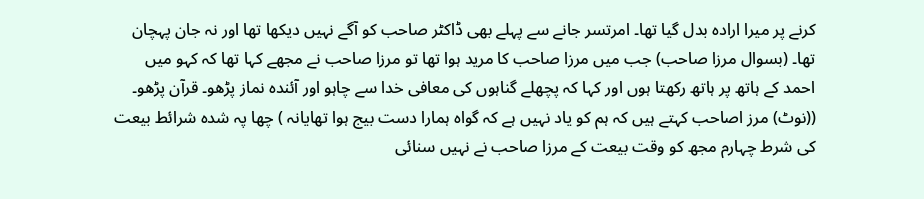کرنے پر میرا ارادہ بدل گیا تھا۔ امرتسر جانے سے پہلے بھی ڈاکٹر صاحب کو آگے نہیں دیکھا تھا اور نہ جان پہچان تھا۔ (بسوال مرزا صاحب) جب میں مرزا صاحب کا مرید ہوا تھا تو مرزا صاحب نے مجھے کہا تھا کہ کہو میں احمد کے ہاتھ پر ہاتھ رکھتا ہوں اور کہا کہ پچھلے گناہوں کی معافی خدا سے چاہو اور آئندہ نماز پڑھو۔ قرآن پڑھو۔ ((نوٹ) مرز اصاحب کہتے ہیں کہ ہم کو یاد نہیں ہے کہ گواہ ہمارا دست بیج ہوا تھایانہ ) چھا پہ شدہ شرائط بیعت کی شرط چہارم مجھ کو وقت بیعت کے مرزا صاحب نے نہیں سنائی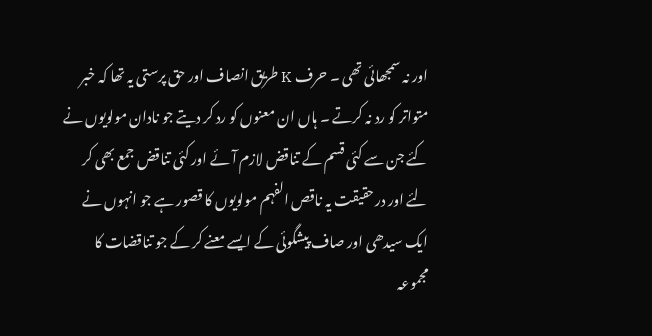اور نہ سمجھائی تھی ۔ حرف K طریق انصاف اور حق پرستی یہ تھا کہ خبر متواتر کو رد نہ کرتے ۔ ہاں ان معنوں کو رد کر دیتے جو نادان مولویوں نے کئے جن سے کئی قسم کے تناقض لازم آئے اور کئی تناقض جمع بھی کر لئے اور درحقیقت یہ ناقص الفہم مولویوں کا قصور ہے جو انہوں نے ایک سیدھی اور صاف پیشگوئی کے ایسے معنے کر کے جو تناقضات کا مجموعہ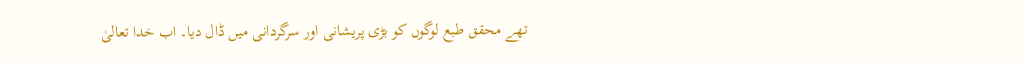تھے محقق طبع لوگوں کو بڑی پریشانی اور سرگردانی میں ڈال دیا۔ اب خدا تعالیٰ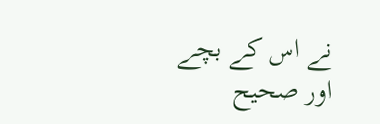نے اس کے بچے اور صحیح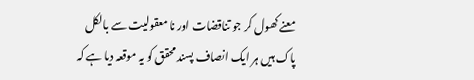معنے کھول کر جو تناقضات اور نا معقولیت سے بالکل پاک ہیں ہر ایک انصاف پسند محقق کو یہ موقعہ دیا ہے کہ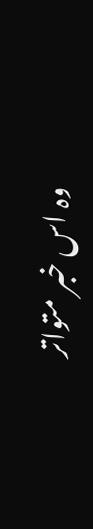وہ اس خبر متواتر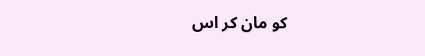کو مان کر اس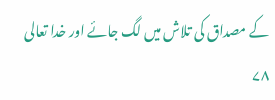کے مصداق کی تلاش میں لگ جائے اور خدا تعالی ۷۸